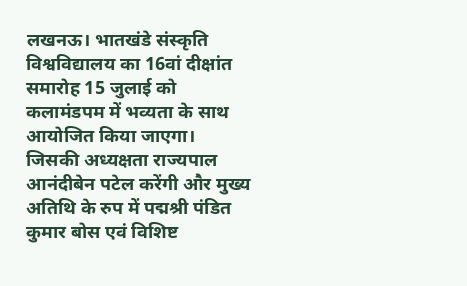लखनऊ। भातखंडे संस्कृति विश्वविद्यालय का 16वां दीक्षांत समारोह 15 जुलाई को कलामंडपम में भव्यता के साथ आयोजित किया जाएगा। जिसकी अध्यक्षता राज्यपाल आनंदीबेन पटेल करेंगी और मुख्य अतिथि के रुप में पद्मश्री पंडित कुमार बोस एवं विशिष्ट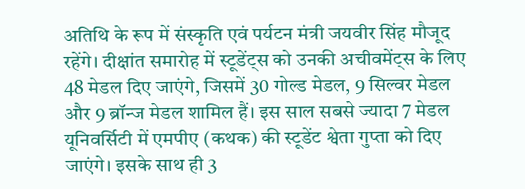अतिथि के रूप में संस्कृति एवं पर्यटन मंत्री जयवीर सिंह मौजूद रहेंगे। दीक्षांत समारोह में स्टूडेंट्स को उनकी अचीवमेंट्स के लिए 48 मेडल दिए जाएंगे, जिसमें 30 गोल्ड मेडल, 9 सिल्वर मेडल और 9 ब्रॉन्ज मेडल शामिल हैं। इस साल सबसे ज्यादा 7 मेडल यूनिवर्सिटी में एमपीए (कथक) की स्टूडेंट श्वेता गुप्ता को दिए जाएंगे। इसके साथ ही 3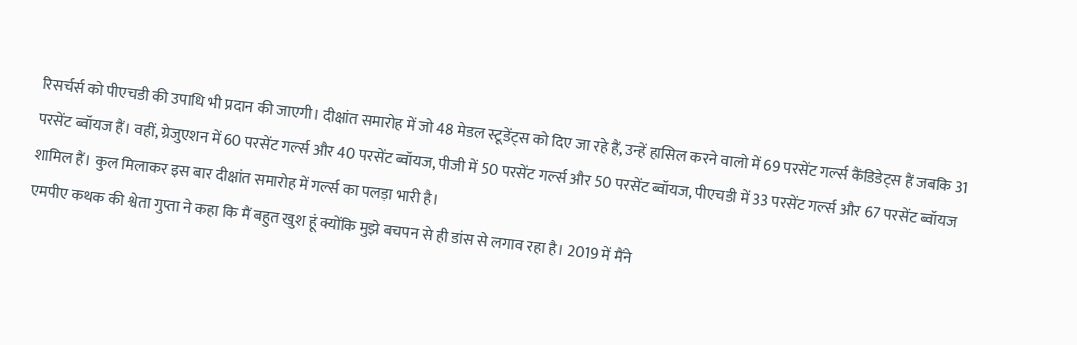रिसर्चर्स को पीएचडी की उपाधि भी प्रदान की जाएगी। दीक्षांत समारोह में जो 48 मेडल स्टूडेंट्स को दिए जा रहे हैं, उन्हें हासिल करने वालो में 69 परसेंट गर्ल्स कैंडिडेट्स हैं जबकि 31 परसेंट ब्वॉयज हैं। वहीं, ग्रेजुएशन में 60 परसेंट गर्ल्स और 40 परसेंट ब्वॉयज, पीजी में 50 परसेंट गर्ल्स और 50 परसेंट ब्वॉयज, पीएचडी में 33 परसेंट गर्ल्स और 67 परसेंट ब्वॉयज शामिल हैं। कुल मिलाकर इस बार दीक्षांत समारोह में गर्ल्स का पलड़ा भारी है।
एमपीए कथक की श्वेता गुप्ता ने कहा कि मैं बहुत खुश हूं क्योंकि मुझे बचपन से ही डांस से लगाव रहा है। 2019 में मैंने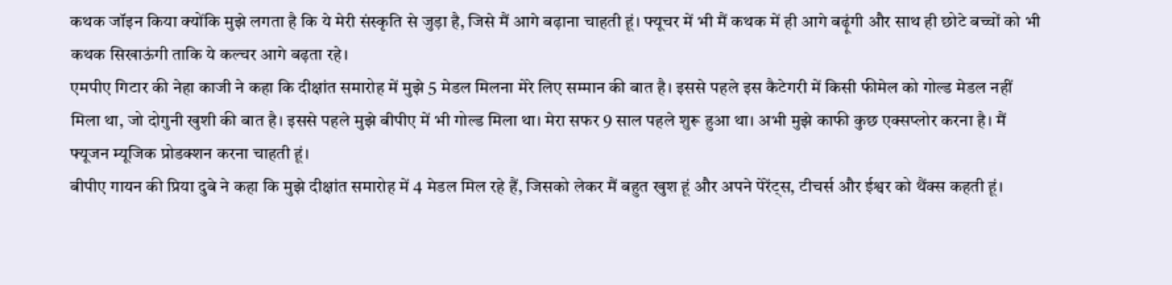कथक जॉइन किया क्योंकि मुझे लगता है कि ये मेरी संस्कृति से जुड़ा है, जिसे मैं आगे बढ़ाना चाहती हूं। फ्यूचर में भी मैं कथक में ही आगे बढ़ूंगी और साथ ही छोटे बच्चों को भी कथक सिखाऊंगी ताकि ये कल्चर आगे बढ़ता रहे।
एमपीए गिटार की नेहा काजी ने कहा कि दीक्षांत समारोह में मुझे 5 मेडल मिलना मेरे लिए सम्मान की बात है। इससे पहले इस कैटेगरी में किसी फीमेल को गोल्ड मेडल नहीं मिला था, जो दोगुनी खुशी की बात है। इससे पहले मुझे बीपीए में भी गोल्ड मिला था। मेरा सफर 9 साल पहले शुरू हुआ था। अभी मुझे काफी कुछ एक्सप्लोर करना है। मैं फ्यूजन म्यूजिक प्रोडक्शन करना चाहती हूं।
बीपीए गायन की प्रिया दुबे ने कहा कि मुझे दीक्षांत समारोह में 4 मेडल मिल रहे हैं, जिसको लेकर मैं बहुत खुश हूं और अपने पेरेंट्स, टीचर्स और ईश्वर को थैंक्स कहती हूं।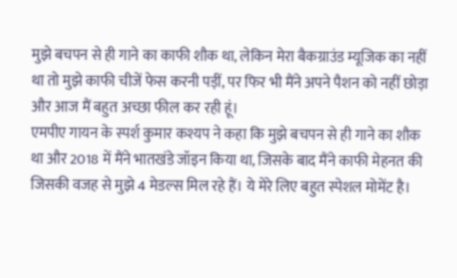मुझे बचपन से ही गाने का काफी शौक था, लेकिन मेरा बैकग्राउंड म्यूजिक का नहीं था तो मुझे काफी चीजें फेस करनी पड़ीं, पर फिर भी मैंने अपने पैशन को नहीं छोड़ा और आज मैं बहुत अच्छा फील कर रही हूं।
एमपीए गायन के स्पर्श कुमार कश्यप ने कहा कि मुझे बचपन से ही गाने का शौक था और 2018 में मैंने भातखंडे जॉइन किया था, जिसके बाद मैंने काफी मेहनत की जिसकी वजह से मुझे 4 मेडल्स मिल रहे हैं। ये मेरे लिए बहुत स्पेशल मोमेंट है।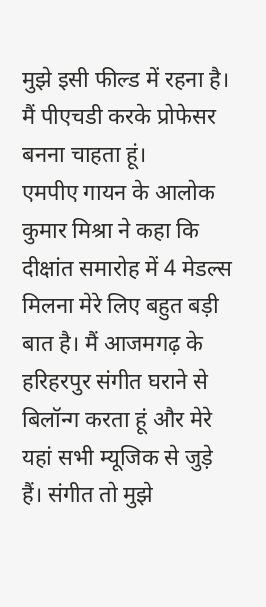मुझे इसी फील्ड में रहना है। मैं पीएचडी करके प्रोफेसर बनना चाहता हूं।
एमपीए गायन के आलोक कुमार मिश्रा ने कहा कि दीक्षांत समारोह में 4 मेडल्स मिलना मेरे लिए बहुत बड़ी बात है। मैं आजमगढ़ के हरिहरपुर संगीत घराने से बिलॉन्ग करता हूं और मेरे यहां सभी म्यूजिक से जुड़े हैं। संगीत तो मुझे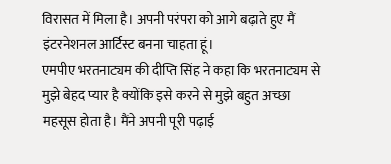विरासत में मिला है। अपनी परंपरा को आगे बढ़ाते हुए मैं इंटरनेशनल आर्टिस्ट बनना चाहता हूं।
एमपीए भरतनाट्यम की दीप्ति सिंह ने कहा कि भरतनाट्यम से मुझे बेहद प्यार है क्योंकि इसे करने से मुझे बहुत अच्छा महसूस होता है। मैंने अपनी पूरी पढ़ाई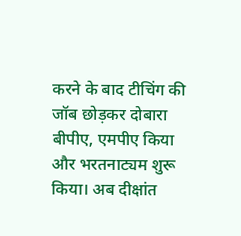करने के बाद टीचिंग की जॉब छोड़कर दोबारा बीपीए, एमपीए किया और भरतनाट्यम शुरू किया। अब दीक्षांत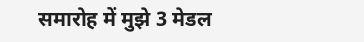समारोह में मुझे 3 मेडल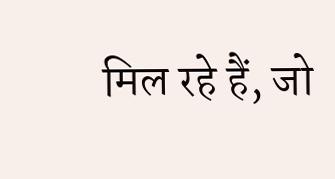मिल रहे हैं, जो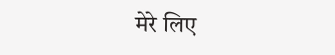मेरे लिए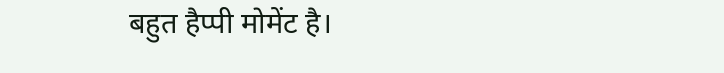बहुत हैप्पी मोमेंट है।